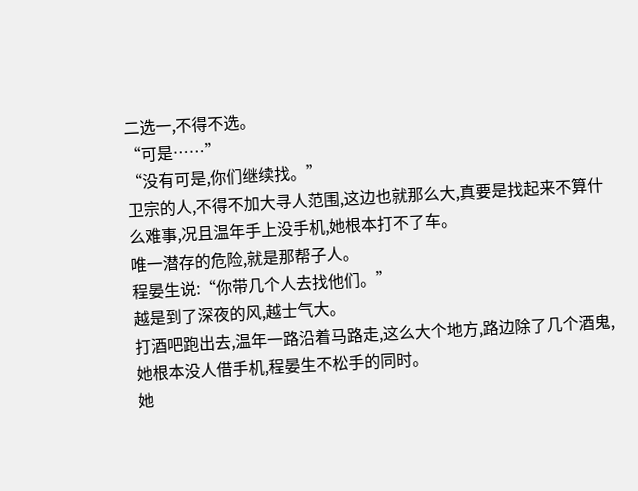二选一,不得不选。
“可是……”
“没有可是,你们继续找。”
卫宗的人,不得不加大寻人范围,这边也就那么大,真要是找起来不算什么难事,况且温年手上没手机,她根本打不了车。
唯一潜存的危险,就是那帮子人。
程晏生说:“你带几个人去找他们。”
越是到了深夜的风,越士气大。
打酒吧跑出去,温年一路沿着马路走,这么大个地方,路边除了几个酒鬼,她根本没人借手机,程晏生不松手的同时。
她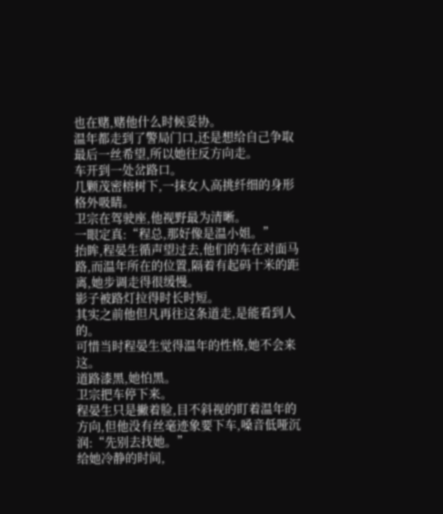也在赌,赌他什么时候妥协。
温年都走到了警局门口,还是想给自己争取最后一丝希望,所以她往反方向走。
车开到一处岔路口。
几颗茂密榕树下,一抹女人高挑纤细的身形格外吸睛。
卫宗在驾驶座,他视野最为清晰。
一眼定真:“程总,那好像是温小姐。”
抬眸,程晏生循声望过去,他们的车在对面马路,而温年所在的位置,隔着有起码十米的距离,她步调走得很缓慢。
影子被路灯拉得时长时短。
其实之前他但凡再往这条道走,是能看到人的。
可惜当时程晏生觉得温年的性格,她不会来这。
道路漆黑,她怕黑。
卫宗把车停下来。
程晏生只是撇着脸,目不斜视的盯着温年的方向,但他没有丝毫迹象要下车,嗓音低哑沉润:“先别去找她。”
给她冷静的时间,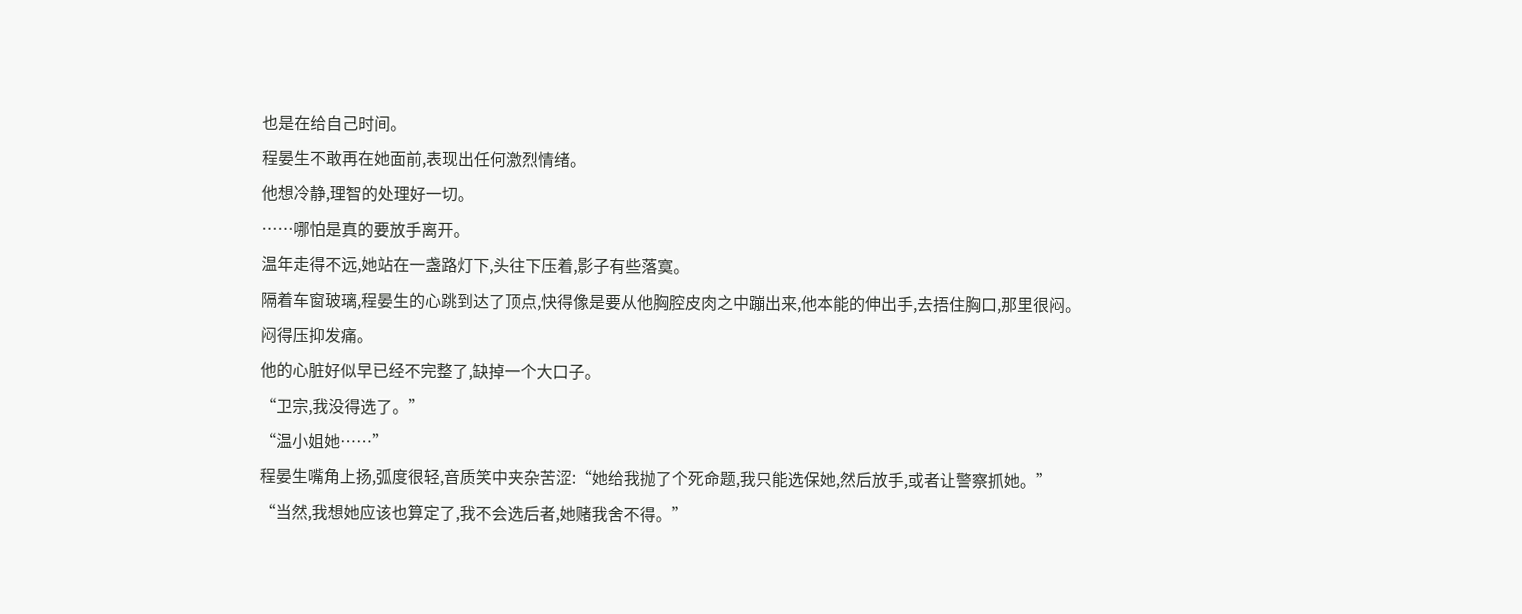也是在给自己时间。
程晏生不敢再在她面前,表现出任何激烈情绪。
他想冷静,理智的处理好一切。
……哪怕是真的要放手离开。
温年走得不远,她站在一盏路灯下,头往下压着,影子有些落寞。
隔着车窗玻璃,程晏生的心跳到达了顶点,快得像是要从他胸腔皮肉之中蹦出来,他本能的伸出手,去捂住胸口,那里很闷。
闷得压抑发痛。
他的心脏好似早已经不完整了,缺掉一个大口子。
“卫宗,我没得选了。”
“温小姐她……”
程晏生嘴角上扬,弧度很轻,音质笑中夹杂苦涩:“她给我抛了个死命题,我只能选保她,然后放手,或者让警察抓她。”
“当然,我想她应该也算定了,我不会选后者,她赌我舍不得。”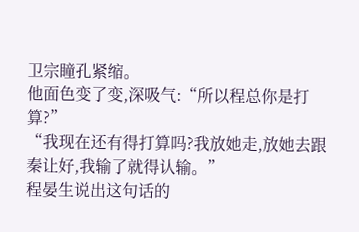卫宗瞳孔紧缩。
他面色变了变,深吸气:“所以程总你是打算?”
“我现在还有得打算吗?我放她走,放她去跟秦让好,我输了就得认输。”
程晏生说出这句话的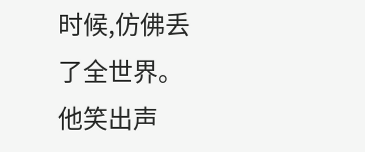时候,仿佛丢了全世界。
他笑出声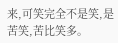来,可笑完全不是笑,是苦笑,苦比笑多。